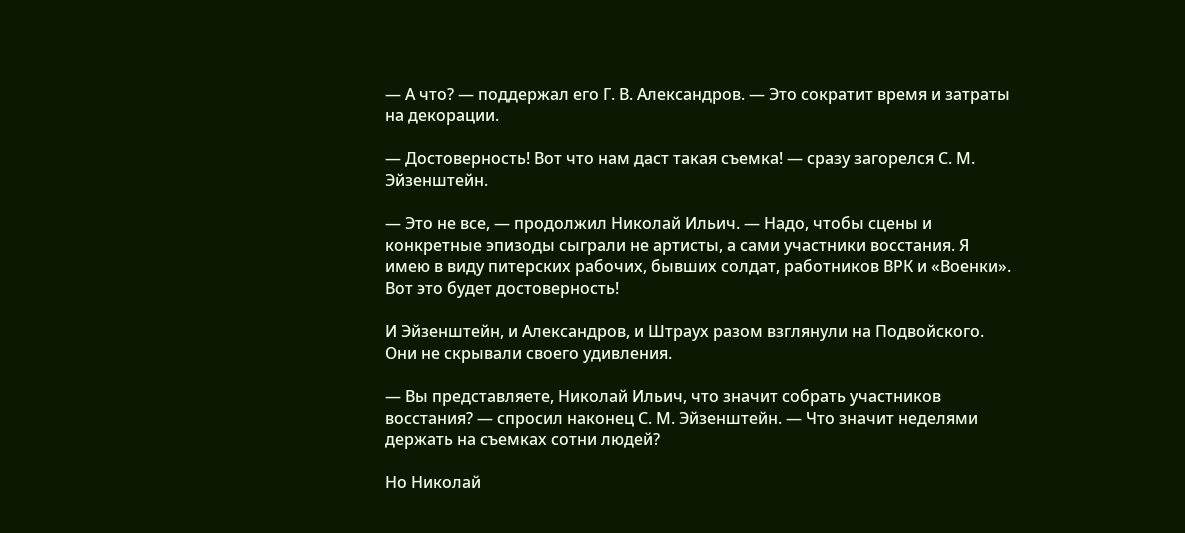— А что? — поддержал его Г. В. Александров. — Это сократит время и затраты на декорации.

— Достоверность! Вот что нам даст такая съемка! — сразу загорелся С. М. Эйзенштейн.

— Это не все, — продолжил Николай Ильич. — Надо, чтобы сцены и конкретные эпизоды сыграли не артисты, а сами участники восстания. Я имею в виду питерских рабочих, бывших солдат, работников ВРК и «Военки». Вот это будет достоверность!

И Эйзенштейн, и Александров, и Штраух разом взглянули на Подвойского. Они не скрывали своего удивления.

— Вы представляете, Николай Ильич, что значит собрать участников восстания? — спросил наконец С. М. Эйзенштейн. — Что значит неделями держать на съемках сотни людей?

Но Николай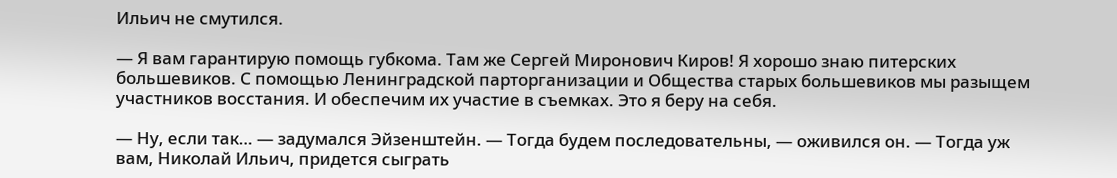Ильич не смутился.

— Я вам гарантирую помощь губкома. Там же Сергей Миронович Киров! Я хорошо знаю питерских большевиков. С помощью Ленинградской парторганизации и Общества старых большевиков мы разыщем участников восстания. И обеспечим их участие в съемках. Это я беру на себя.

— Ну, если так… — задумался Эйзенштейн. — Тогда будем последовательны, — оживился он. — Тогда уж вам, Николай Ильич, придется сыграть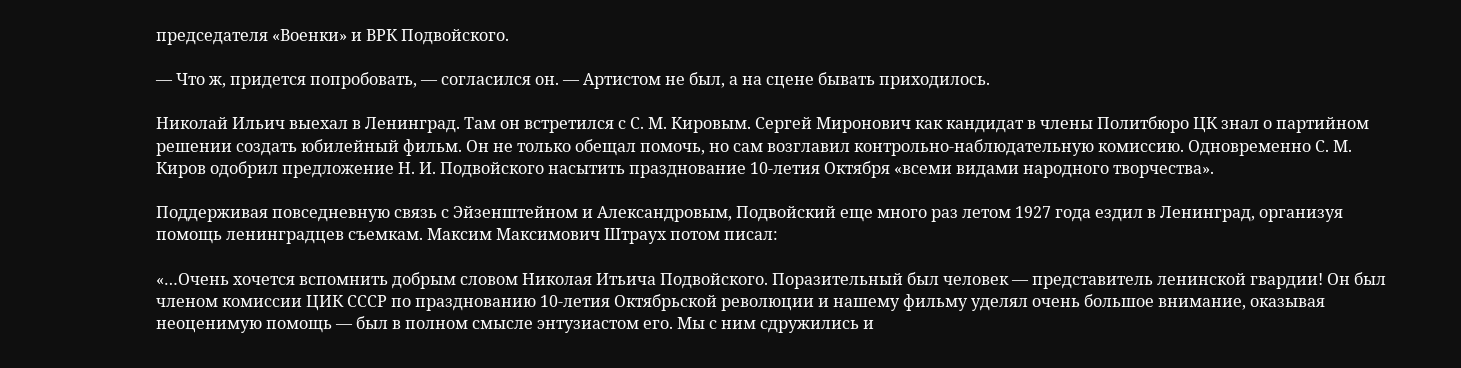председателя «Военки» и ВРК Подвойского.

— Что ж, придется попробовать, — согласился он. — Артистом не был, а на сцене бывать приходилось.

Николай Ильич выехал в Ленинград. Там он встретился с С. М. Кировым. Сергей Миронович как кандидат в члены Политбюро ЦК знал о партийном решении создать юбилейный фильм. Он не только обещал помочь, но сам возглавил контрольно-наблюдательную комиссию. Одновременно С. М. Киров одобрил предложение Н. И. Подвойского насытить празднование 10-летия Октября «всеми видами народного творчества».

Поддерживая повседневную связь с Эйзенштейном и Александровым, Подвойский еще много раз летом 1927 года ездил в Ленинград, организуя помощь ленинградцев съемкам. Максим Максимович Штраух потом писал:

«…Очень хочется вспомнить добрым словом Николая Итьича Подвойского. Поразительный был человек — представитель ленинской гвардии! Он был членом комиссии ЦИК СССР по празднованию 10-летия Октябрьской революции и нашему фильму уделял очень большое внимание, оказывая неоценимую помощь — был в полном смысле энтузиастом его. Мы с ним сдружились и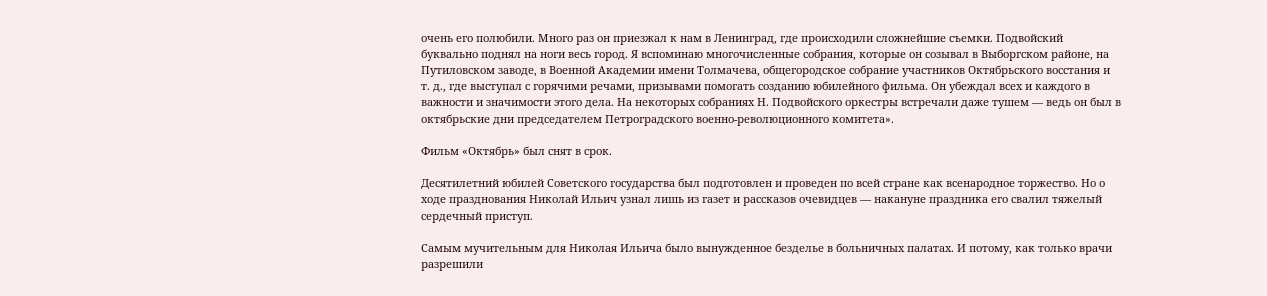очень его полюбили. Много раз он приезжал к нам в Ленинград, где происходили сложнейшие съемки. Подвойский буквально поднял на ноги весь город. Я вспоминаю многочисленные собрания, которые он созывал в Выборгском районе, на Путиловском заводе, в Военной Академии имени Толмачева, общегородское собрание участников Октябрьского восстания и т. д., где выступал с горячими речами, призывами помогать созданию юбилейного фильма. Он убеждал всех и каждого в важности и значимости этого дела. На некоторых собраниях Н. Подвойского оркестры встречали даже тушем — ведь он был в октябрьские дни председателем Петроградского военно-революционного комитета».

Фильм «Октябрь» был снят в срок.

Десятилетний юбилей Советского государства был подготовлен и проведен по всей стране как всенародное торжество. Но о ходе празднования Николай Ильич узнал лишь из газет и рассказов очевидцев — накануне праздника его свалил тяжелый сердечный приступ.

Самым мучительным для Николая Ильича было вынужденное безделье в больничных палатах. И потому, как только врачи разрешили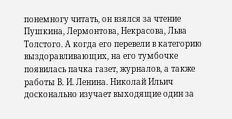понемногу читать, он взялся за чтение Пушкина, Лермонтова, Некрасова, Льва Толстого. А когда его перевели в категорию выздоравливающих, на его тумбочке появилась пачка газет, журналов, а также работы В. И. Ленина. Николай Ильич досконально изучает выходящие один за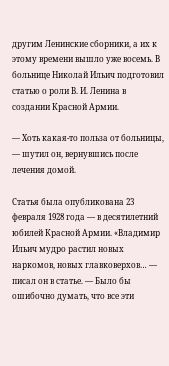другим Ленинские сборники, а их к этому времени вышло уже восемь. В больнице Николай Ильич подготовил статью о роли В. И. Ленина в создании Красной Армии.

— Хоть какая-то польза от больницы, — шутил он, вернувшись после лечения домой.

Статья была опубликована 23 февраля 1928 года — в десятилетний юбилей Красной Армии. «Владимир Ильич мудро растил новых наркомов, новых главковерхов… — писал он в статье. — Было бы ошибочно думать, что все эти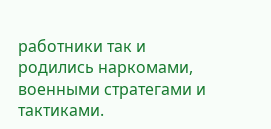работники так и родились наркомами, военными стратегами и тактиками.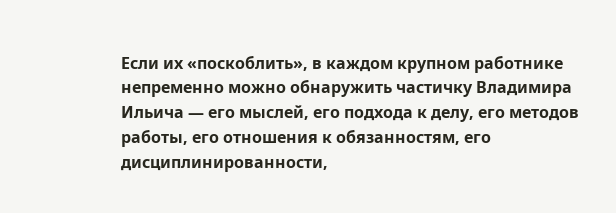Если их «поскоблить», в каждом крупном работнике непременно можно обнаружить частичку Владимира Ильича — его мыслей, его подхода к делу, его методов работы, его отношения к обязанностям, его дисциплинированности,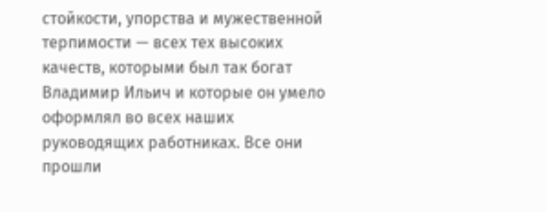стойкости, упорства и мужественной терпимости — всех тех высоких качеств, которыми был так богат Владимир Ильич и которые он умело оформлял во всех наших руководящих работниках. Все они прошли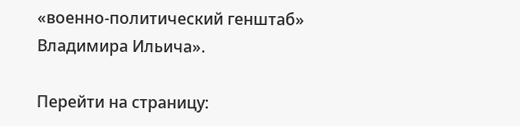«военно-политический генштаб» Владимира Ильича».

Перейти на страницу: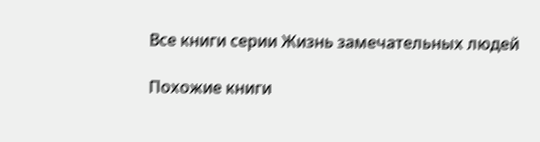Все книги серии Жизнь замечательных людей

Похожие книги